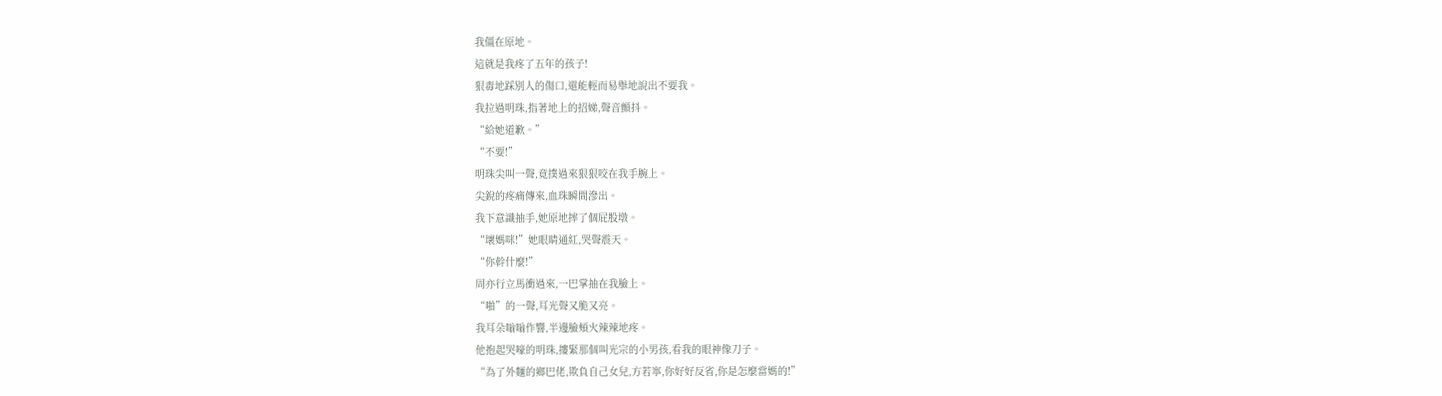我僵在原地。
這就是我疼了五年的孩子!
狠毒地踩別人的傷口,還能輕而易舉地說出不要我。
我拉過明珠,指著地上的招娣,聲音顫抖。
“給她道歉。”
“不要!”
明珠尖叫一聲,竟撲過來狠狠咬在我手腕上。
尖銳的疼痛傳來,血珠瞬間滲出。
我下意識抽手,她原地摔了個屁股墩。
“壞媽咪!”她眼睛通紅,哭聲震天。
“你幹什麼!”
周亦行立馬衝過來,一巴掌抽在我臉上。
“啪”的一聲,耳光聲又脆又亮。
我耳朵嗡嗡作響,半邊臉頰火辣辣地疼。
他抱起哭嚎的明珠,摟緊那個叫光宗的小男孩,看我的眼神像刀子。
“為了外麵的鄉巴佬,欺負自己女兒,方若寧,你好好反省,你是怎麼當媽的!”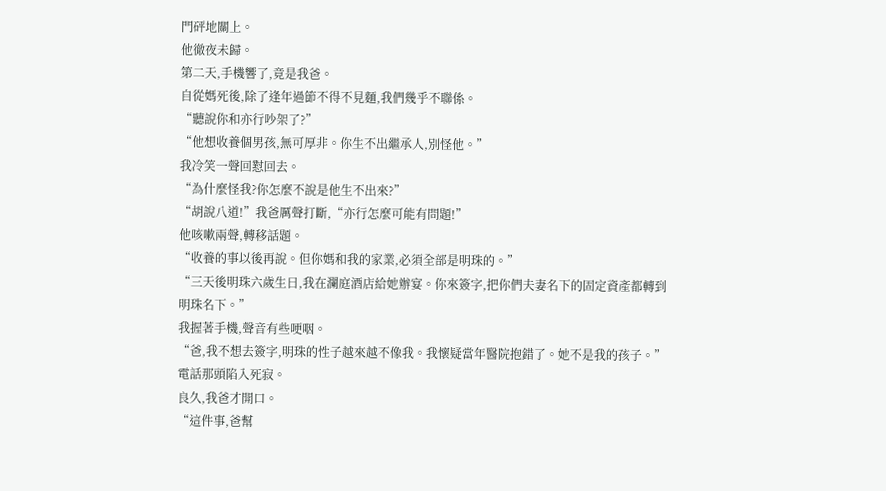門砰地關上。
他徹夜未歸。
第二天,手機響了,竟是我爸。
自從媽死後,除了逢年過節不得不見麵,我們幾乎不聯係。
“聽說你和亦行吵架了?”
“他想收養個男孩,無可厚非。你生不出繼承人,別怪他。”
我冷笑一聲回懟回去。
“為什麼怪我?你怎麼不說是他生不出來?”
“胡說八道!”我爸厲聲打斷,“亦行怎麼可能有問題!”
他咳嗽兩聲,轉移話題。
“收養的事以後再說。但你媽和我的家業,必須全部是明珠的。”
“三天後明珠六歲生日,我在瀾庭酒店給她辦宴。你來簽字,把你們夫妻名下的固定資產都轉到明珠名下。”
我握著手機,聲音有些哽咽。
“爸,我不想去簽字,明珠的性子越來越不像我。我懷疑當年醫院抱錯了。她不是我的孩子。”
電話那頭陷入死寂。
良久,我爸才開口。
“這件事,爸幫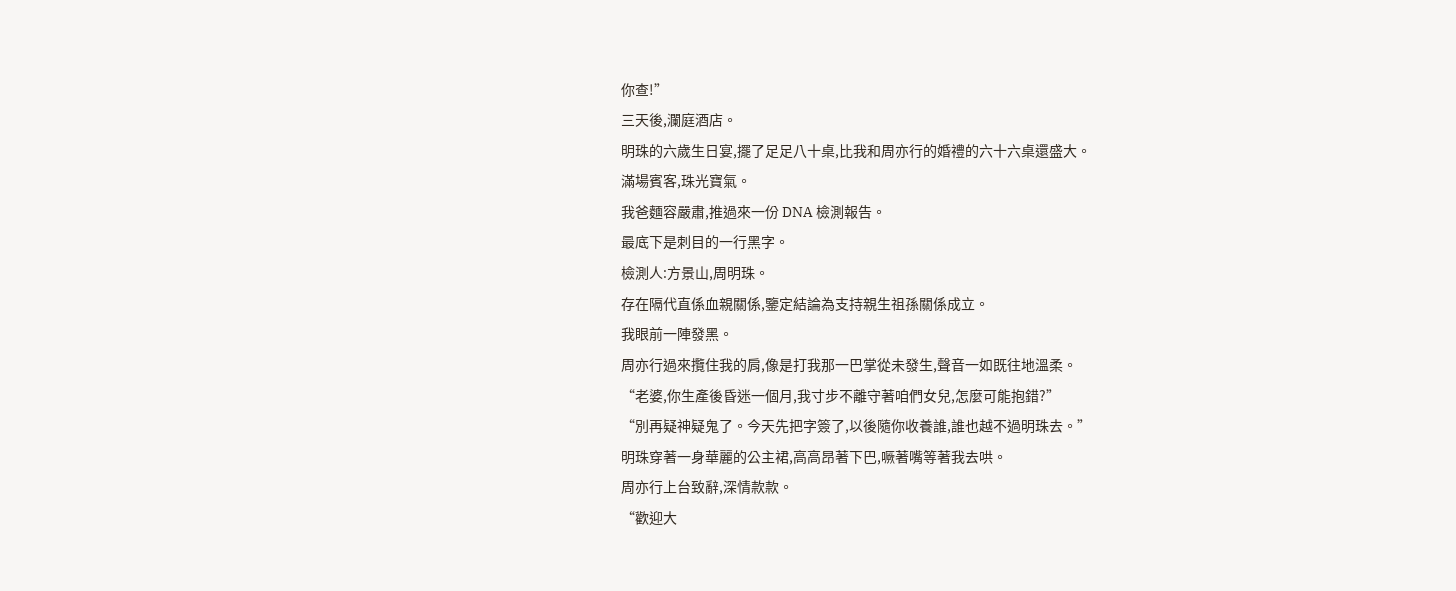你查!”
三天後,瀾庭酒店。
明珠的六歲生日宴,擺了足足八十桌,比我和周亦行的婚禮的六十六桌還盛大。
滿場賓客,珠光寶氣。
我爸麵容嚴肅,推過來一份 DNA 檢測報告。
最底下是刺目的一行黑字。
檢測人:方景山,周明珠。
存在隔代直係血親關係,鑒定結論為支持親生祖孫關係成立。
我眼前一陣發黑。
周亦行過來攬住我的肩,像是打我那一巴掌從未發生,聲音一如既往地溫柔。
“老婆,你生產後昏迷一個月,我寸步不離守著咱們女兒,怎麼可能抱錯?”
“別再疑神疑鬼了。今天先把字簽了,以後隨你收養誰,誰也越不過明珠去。”
明珠穿著一身華麗的公主裙,高高昂著下巴,噘著嘴等著我去哄。
周亦行上台致辭,深情款款。
“歡迎大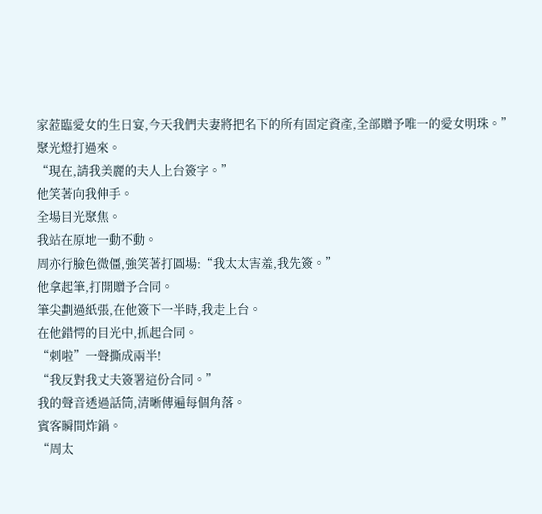家蒞臨愛女的生日宴,今天我們夫妻將把名下的所有固定資產,全部贈予唯一的愛女明珠。”
聚光燈打過來。
“現在,請我美麗的夫人上台簽字。”
他笑著向我伸手。
全場目光聚焦。
我站在原地一動不動。
周亦行臉色微僵,強笑著打圓場:“我太太害羞,我先簽。”
他拿起筆,打開贈予合同。
筆尖劃過紙張,在他簽下一半時,我走上台。
在他錯愕的目光中,抓起合同。
“刺啦”一聲撕成兩半!
“我反對我丈夫簽署這份合同。”
我的聲音透過話筒,清晰傳遍每個角落。
賓客瞬間炸鍋。
“周太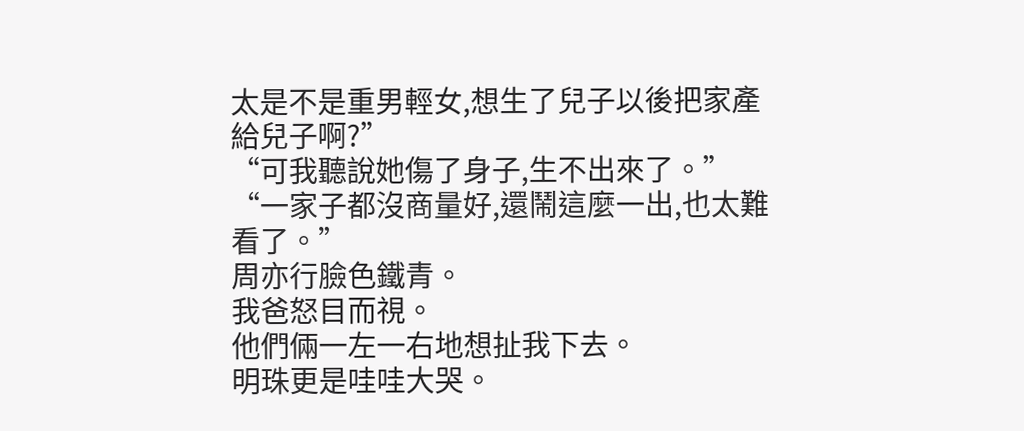太是不是重男輕女,想生了兒子以後把家產給兒子啊?”
“可我聽說她傷了身子,生不出來了。”
“一家子都沒商量好,還鬧這麼一出,也太難看了。”
周亦行臉色鐵青。
我爸怒目而視。
他們倆一左一右地想扯我下去。
明珠更是哇哇大哭。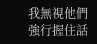我無視他們強行握住話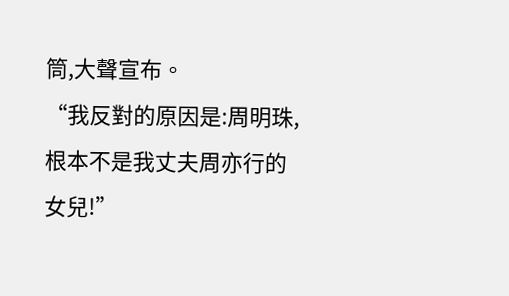筒,大聲宣布。
“我反對的原因是:周明珠,根本不是我丈夫周亦行的女兒!”